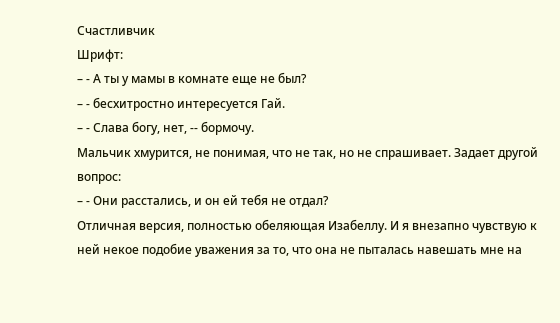Счастливчик
Шрифт:
– - А ты у мамы в комнате еще не был?
– - бесхитростно интересуется Гай.
– - Слава богу, нет, -- бормочу.
Мальчик хмурится, не понимая, что не так, но не спрашивает. Задает другой вопрос:
– - Они расстались, и он ей тебя не отдал?
Отличная версия, полностью обеляющая Изабеллу. И я внезапно чувствую к ней некое подобие уважения за то, что она не пыталась навешать мне на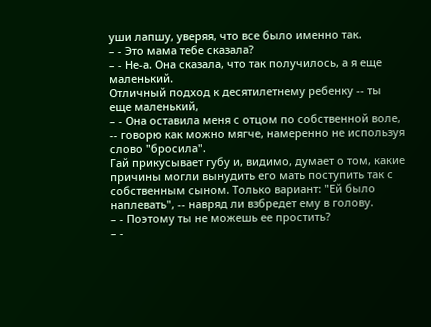уши лапшу, уверяя, что все было именно так.
– - Это мама тебе сказала?
– - Не-а. Она сказала, что так получилось, а я еще маленький.
Отличный подход к десятилетнему ребенку -- ты еще маленький,
– - Она оставила меня с отцом по собственной воле, -- говорю как можно мягче, намеренно не используя слово "бросила".
Гай прикусывает губу и, видимо, думает о том, какие причины могли вынудить его мать поступить так с собственным сыном. Только вариант: "Ей было наплевать", -- навряд ли взбредет ему в голову.
– - Поэтому ты не можешь ее простить?
– -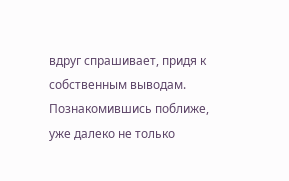вдруг спрашивает, придя к собственным выводам.
Познакомившись поближе, уже далеко не только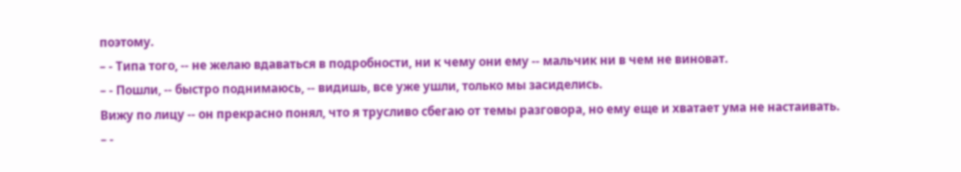поэтому.
– - Типа того, -- не желаю вдаваться в подробности, ни к чему они ему -- мальчик ни в чем не виноват.
– - Пошли, -- быстро поднимаюсь, -- видишь, все уже ушли, только мы засиделись.
Вижу по лицу -- он прекрасно понял, что я трусливо сбегаю от темы разговора, но ему еще и хватает ума не настаивать.
– -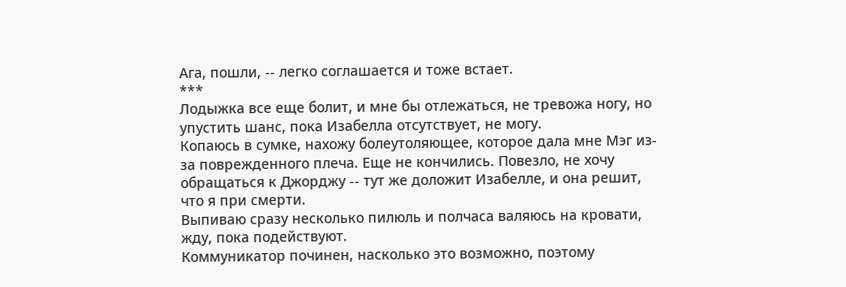Ага, пошли, -- легко соглашается и тоже встает.
***
Лодыжка все еще болит, и мне бы отлежаться, не тревожа ногу, но упустить шанс, пока Изабелла отсутствует, не могу.
Копаюсь в сумке, нахожу болеутоляющее, которое дала мне Мэг из-за поврежденного плеча. Еще не кончились. Повезло, не хочу обращаться к Джорджу -- тут же доложит Изабелле, и она решит, что я при смерти.
Выпиваю сразу несколько пилюль и полчаса валяюсь на кровати, жду, пока подействуют.
Коммуникатор починен, насколько это возможно, поэтому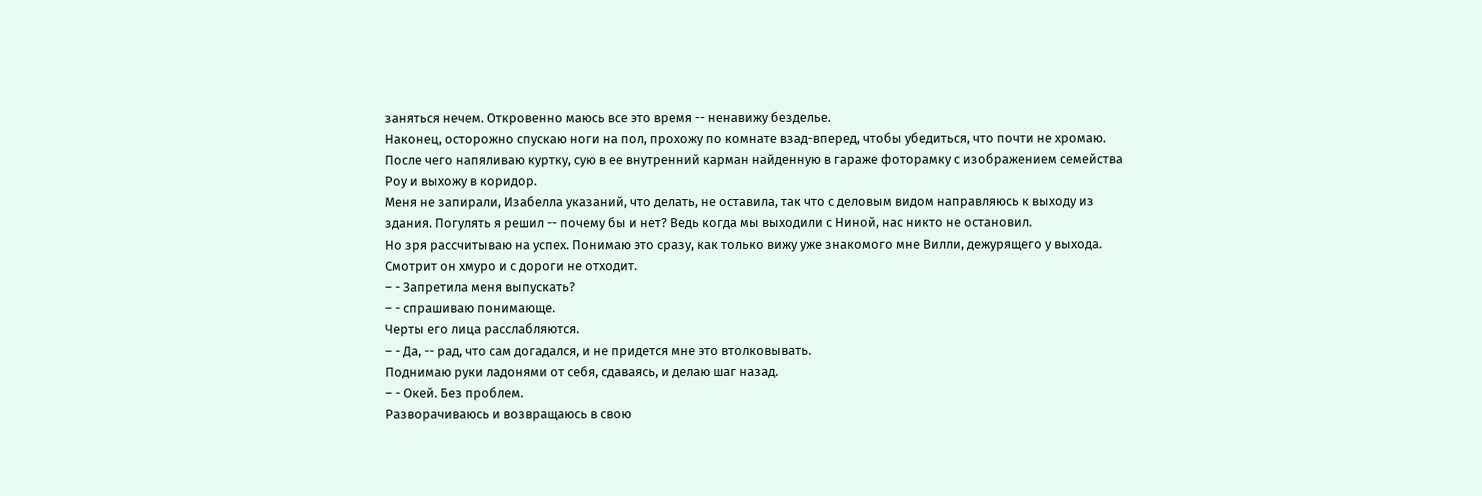заняться нечем. Откровенно маюсь все это время -- ненавижу безделье.
Наконец, осторожно спускаю ноги на пол, прохожу по комнате взад-вперед, чтобы убедиться, что почти не хромаю. После чего напяливаю куртку, сую в ее внутренний карман найденную в гараже фоторамку с изображением семейства Роу и выхожу в коридор.
Меня не запирали, Изабелла указаний, что делать, не оставила, так что с деловым видом направляюсь к выходу из здания. Погулять я решил -- почему бы и нет? Ведь когда мы выходили с Ниной, нас никто не остановил.
Но зря рассчитываю на успех. Понимаю это сразу, как только вижу уже знакомого мне Вилли, дежурящего у выхода. Смотрит он хмуро и с дороги не отходит.
– - Запретила меня выпускать?
– - спрашиваю понимающе.
Черты его лица расслабляются.
– - Да, -- рад, что сам догадался, и не придется мне это втолковывать.
Поднимаю руки ладонями от себя, сдаваясь, и делаю шаг назад.
– - Окей. Без проблем.
Разворачиваюсь и возвращаюсь в свою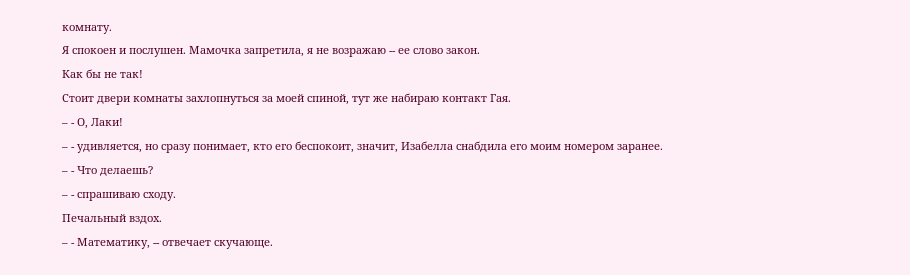комнату.
Я спокоен и послушен. Мамочка запретила, я не возражаю -- ее слово закон.
Как бы не так!
Стоит двери комнаты захлопнуться за моей спиной, тут же набираю контакт Гая.
– - О, Лаки!
– - удивляется, но сразу понимает, кто его беспокоит, значит, Изабелла снабдила его моим номером заранее.
– - Что делаешь?
– - спрашиваю сходу.
Печальный вздох.
– - Математику, -- отвечает скучающе.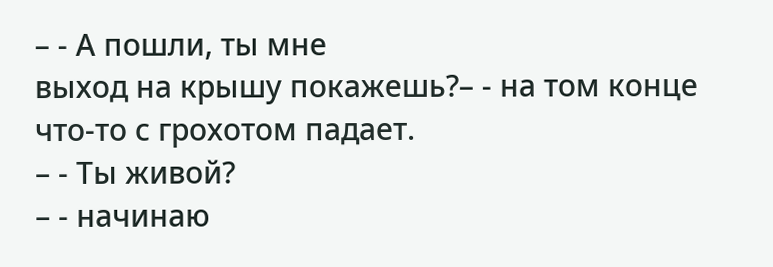– - А пошли, ты мне
выход на крышу покажешь?– - на том конце что-то с грохотом падает.
– - Ты живой?
– - начинаю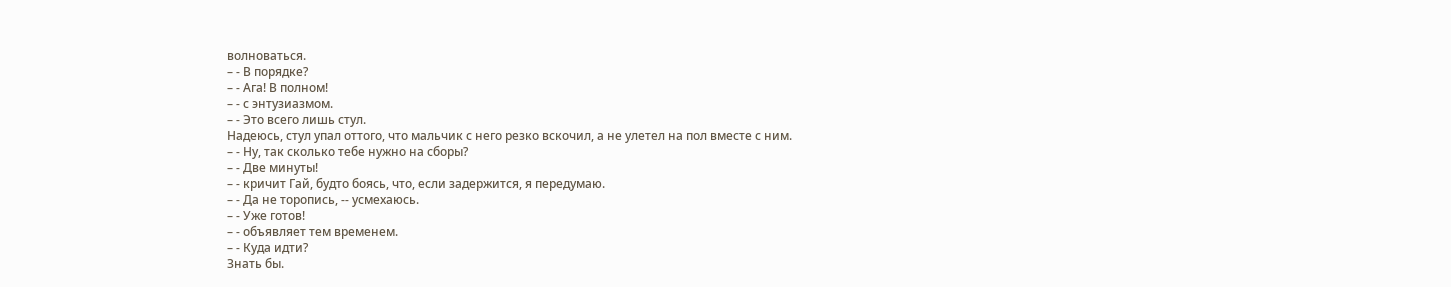волноваться.
– - В порядке?
– - Ага! В полном!
– - с энтузиазмом.
– - Это всего лишь стул.
Надеюсь, стул упал оттого, что мальчик с него резко вскочил, а не улетел на пол вместе с ним.
– - Ну, так сколько тебе нужно на сборы?
– - Две минуты!
– - кричит Гай, будто боясь, что, если задержится, я передумаю.
– - Да не торопись, -- усмехаюсь.
– - Уже готов!
– - объявляет тем временем.
– - Куда идти?
Знать бы.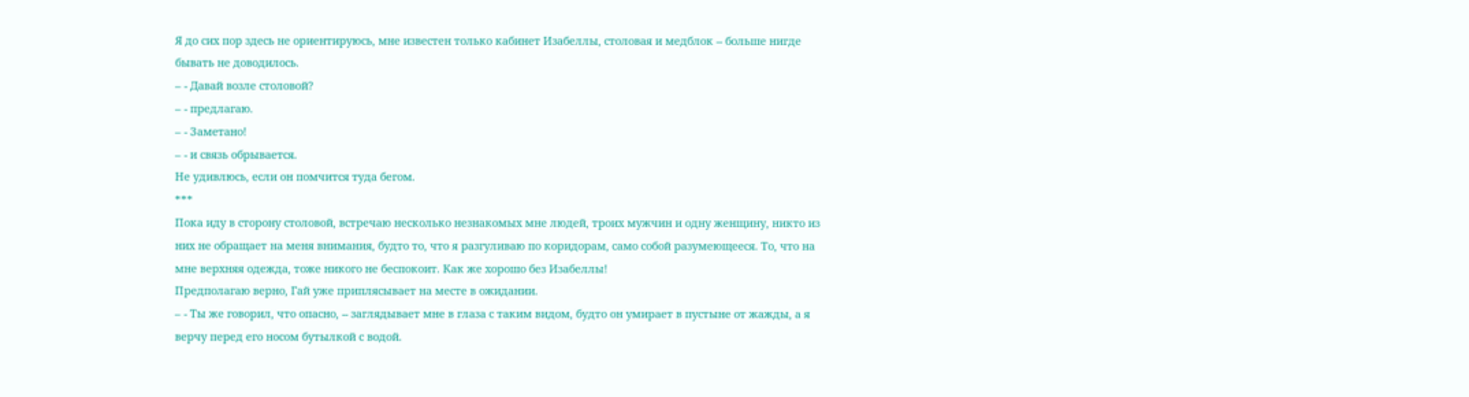Я до сих пор здесь не ориентируюсь, мне известен только кабинет Изабеллы, столовая и медблок -- больше нигде бывать не доводилось.
– - Давай возле столовой?
– - предлагаю.
– - Заметано!
– - и связь обрывается.
Не удивлюсь, если он помчится туда бегом.
***
Пока иду в сторону столовой, встречаю несколько незнакомых мне людей, троих мужчин и одну женщину, никто из них не обращает на меня внимания, будто то, что я разгуливаю по коридорам, само собой разумеющееся. То, что на мне верхняя одежда, тоже никого не беспокоит. Как же хорошо без Изабеллы!
Предполагаю верно, Гай уже приплясывает на месте в ожидании.
– - Ты же говорил, что опасно, -- заглядывает мне в глаза с таким видом, будто он умирает в пустыне от жажды, а я верчу перед его носом бутылкой с водой.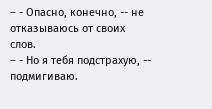– - Опасно, конечно, -- не отказываюсь от своих слов.
– - Но я тебя подстрахую, -- подмигиваю.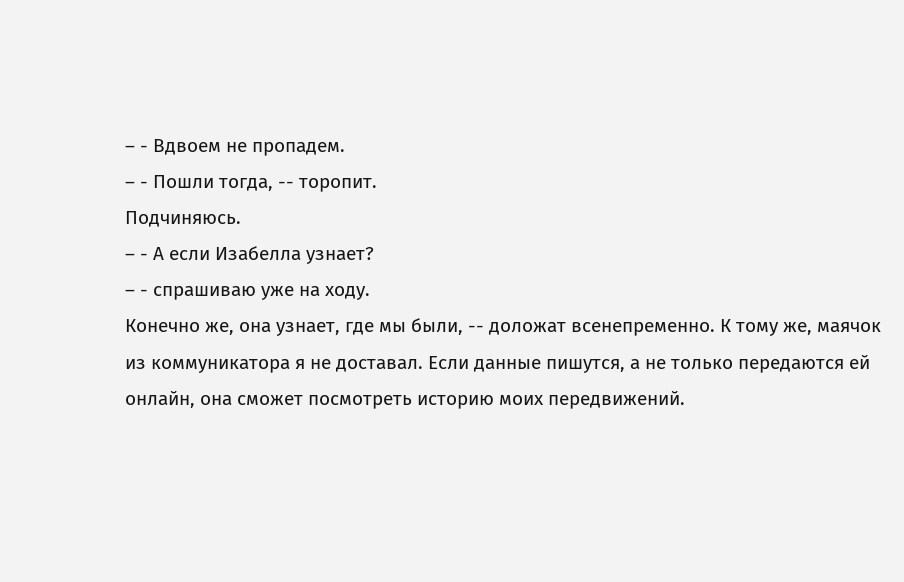– - Вдвоем не пропадем.
– - Пошли тогда, -- торопит.
Подчиняюсь.
– - А если Изабелла узнает?
– - спрашиваю уже на ходу.
Конечно же, она узнает, где мы были, -- доложат всенепременно. К тому же, маячок из коммуникатора я не доставал. Если данные пишутся, а не только передаются ей онлайн, она сможет посмотреть историю моих передвижений.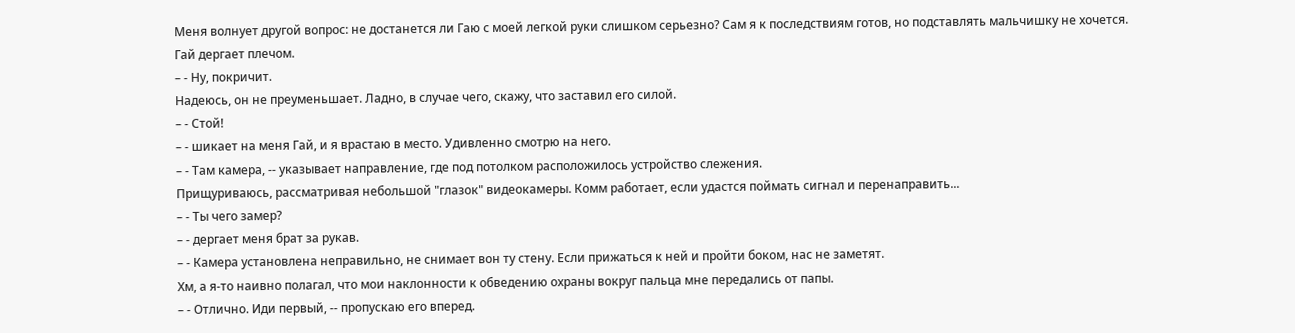Меня волнует другой вопрос: не достанется ли Гаю с моей легкой руки слишком серьезно? Сам я к последствиям готов, но подставлять мальчишку не хочется.
Гай дергает плечом.
– - Ну, покричит.
Надеюсь, он не преуменьшает. Ладно, в случае чего, скажу, что заставил его силой.
– - Стой!
– - шикает на меня Гай, и я врастаю в место. Удивленно смотрю на него.
– - Там камера, -- указывает направление, где под потолком расположилось устройство слежения.
Прищуриваюсь, рассматривая небольшой "глазок" видеокамеры. Комм работает, если удастся поймать сигнал и перенаправить...
– - Ты чего замер?
– - дергает меня брат за рукав.
– - Камера установлена неправильно, не снимает вон ту стену. Если прижаться к ней и пройти боком, нас не заметят.
Хм, а я-то наивно полагал, что мои наклонности к обведению охраны вокруг пальца мне передались от папы.
– - Отлично. Иди первый, -- пропускаю его вперед.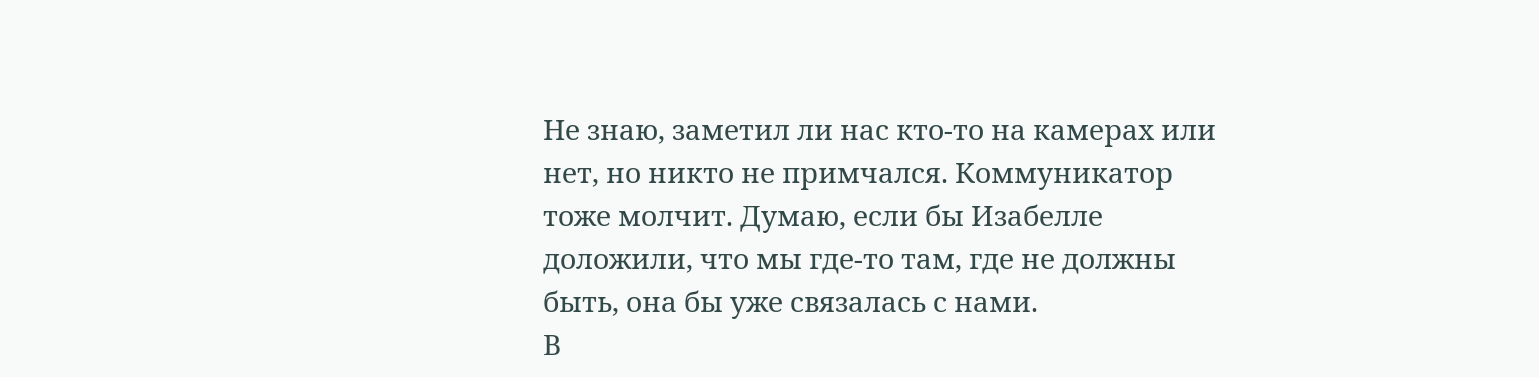Не знаю, заметил ли нас кто-то на камерах или нет, но никто не примчался. Коммуникатор тоже молчит. Думаю, если бы Изабелле доложили, что мы где-то там, где не должны быть, она бы уже связалась с нами.
В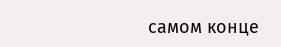самом конце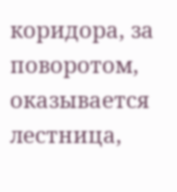коридора, за поворотом, оказывается лестница,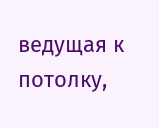ведущая к потолку,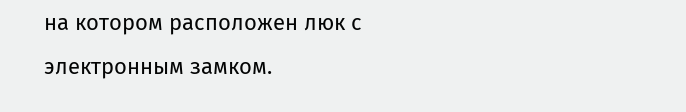на котором расположен люк с электронным замком.